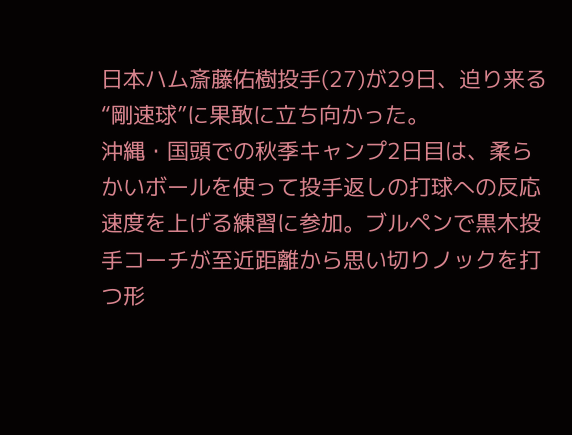日本ハム斎藤佑樹投手(27)が29日、迫り来る“剛速球”に果敢に立ち向かった。
沖縄・国頭での秋季キャンプ2日目は、柔らかいボールを使って投手返しの打球への反応速度を上げる練習に参加。ブルペンで黒木投手コーチが至近距離から思い切りノックを打つ形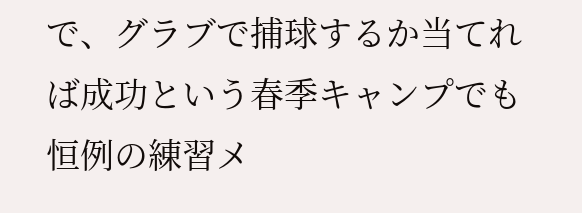で、グラブで捕球するか当てれば成功という春季キャンプでも恒例の練習メ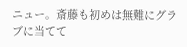ニュー。斎藤も初めは無難にグラブに当てて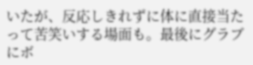いたが、反応しきれずに体に直接当たって苦笑いする場面も。最後にグラブにボ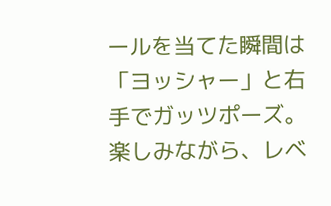ールを当てた瞬間は「ヨッシャー」と右手でガッツポーズ。楽しみながら、レベ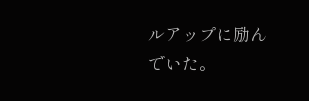ルアップに励んでいた。